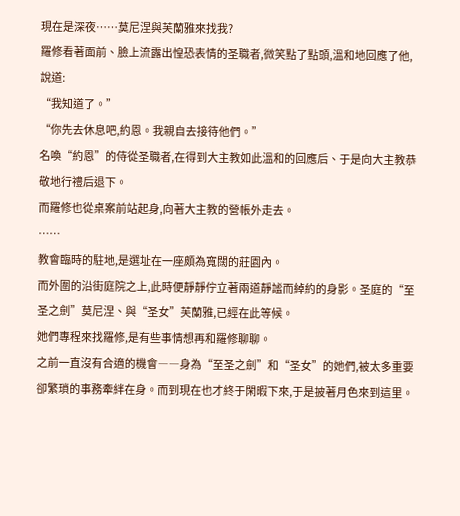現在是深夜……莫尼涅與芙蘭雅來找我?
羅修看著面前、臉上流露出惶恐表情的圣職者,微笑點了點頭,溫和地回應了他,說道:
“我知道了。”
“你先去休息吧,約恩。我親自去接待他們。”
名喚“約恩”的侍從圣職者,在得到大主教如此溫和的回應后、于是向大主教恭敬地行禮后退下。
而羅修也從桌案前站起身,向著大主教的營帳外走去。
……
教會臨時的駐地,是選址在一座頗為寬闊的莊園內。
而外圍的沿街庭院之上,此時便靜靜佇立著兩道靜謐而綽約的身影。圣庭的“至圣之劍”莫尼涅、與“圣女”芙蘭雅,已經在此等候。
她們專程來找羅修,是有些事情想再和羅修聊聊。
之前一直沒有合適的機會――身為“至圣之劍”和“圣女”的她們,被太多重要卻繁瑣的事務牽絆在身。而到現在也才終于閑暇下來,于是披著月色來到這里。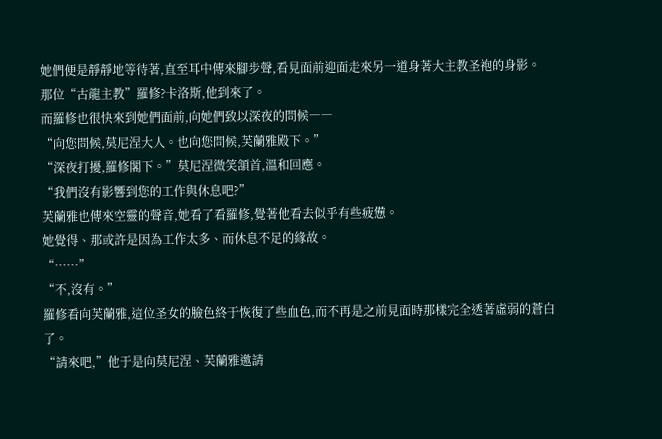她們便是靜靜地等待著,直至耳中傳來腳步聲,看見面前迎面走來另一道身著大主教圣袍的身影。
那位“古龍主教”羅修?卡洛斯,他到來了。
而羅修也很快來到她們面前,向她們致以深夜的問候――
“向您問候,莫尼涅大人。也向您問候,芙蘭雅殿下。”
“深夜打擾,羅修閣下。”莫尼涅微笑頷首,溫和回應。
“我們沒有影響到您的工作與休息吧?”
芙蘭雅也傳來空靈的聲音,她看了看羅修,覺著他看去似乎有些疲憊。
她覺得、那或許是因為工作太多、而休息不足的緣故。
“……”
“不,沒有。”
羅修看向芙蘭雅,這位圣女的臉色終于恢復了些血色,而不再是之前見面時那樣完全透著虛弱的蒼白了。
“請來吧,”他于是向莫尼涅、芙蘭雅邀請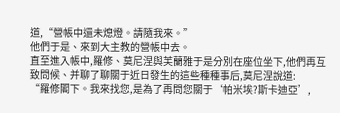道,“營帳中還未熄燈。請隨我來。”
他們于是、來到大主教的營帳中去。
直至進入帳中,羅修、莫尼涅與芙蘭雅于是分別在座位坐下,他們再互致問候、并聊了聊關于近日發生的這些種種事后,莫尼涅說道:
“羅修閣下。我來找您,是為了再問您關于‘帕米埃?斯卡迪亞’,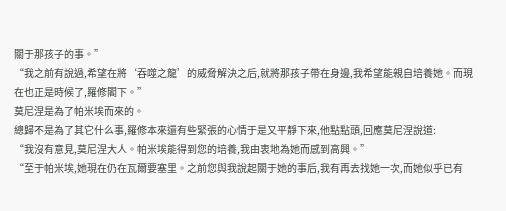關于那孩子的事。”
“我之前有說過,希望在將‘吞噬之龍’的威脅解決之后,就將那孩子帶在身邊,我希望能親自培養她。而現在也正是時候了,羅修閣下。”
莫尼涅是為了帕米埃而來的。
總歸不是為了其它什么事,羅修本來還有些緊張的心情于是又平靜下來,他點點頭,回應莫尼涅說道:
“我沒有意見,莫尼涅大人。帕米埃能得到您的培養,我由衷地為她而感到高興。”
“至于帕米埃,她現在仍在瓦爾要塞里。之前您與我說起關于她的事后,我有再去找她一次,而她似乎已有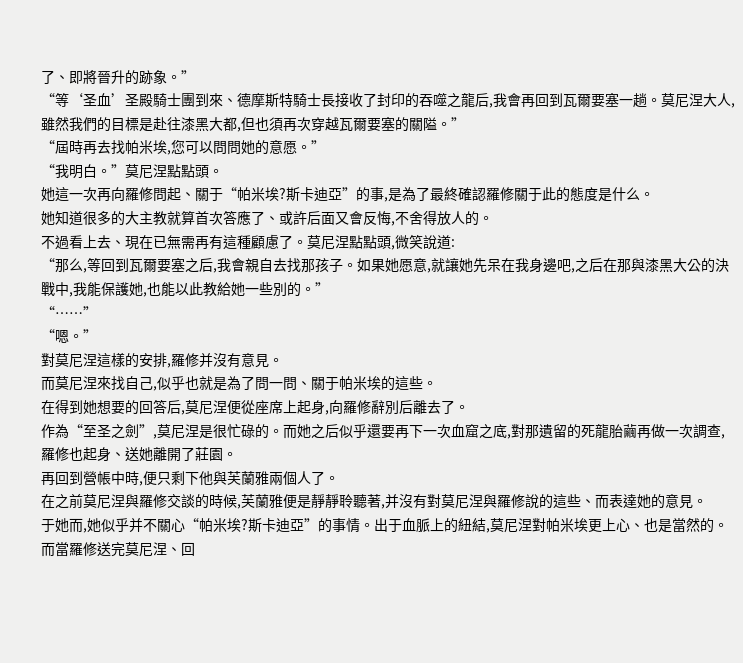了、即將晉升的跡象。”
“等‘圣血’圣殿騎士團到來、德摩斯特騎士長接收了封印的吞噬之龍后,我會再回到瓦爾要塞一趟。莫尼涅大人,雖然我們的目標是赴往漆黑大都,但也須再次穿越瓦爾要塞的關隘。”
“屆時再去找帕米埃,您可以問問她的意愿。”
“我明白。”莫尼涅點點頭。
她這一次再向羅修問起、關于“帕米埃?斯卡迪亞”的事,是為了最終確認羅修關于此的態度是什么。
她知道很多的大主教就算首次答應了、或許后面又會反悔,不舍得放人的。
不過看上去、現在已無需再有這種顧慮了。莫尼涅點點頭,微笑說道:
“那么,等回到瓦爾要塞之后,我會親自去找那孩子。如果她愿意,就讓她先呆在我身邊吧,之后在那與漆黑大公的決戰中,我能保護她,也能以此教給她一些別的。”
“……”
“嗯。”
對莫尼涅這樣的安排,羅修并沒有意見。
而莫尼涅來找自己,似乎也就是為了問一問、關于帕米埃的這些。
在得到她想要的回答后,莫尼涅便從座席上起身,向羅修辭別后離去了。
作為“至圣之劍”,莫尼涅是很忙碌的。而她之后似乎還要再下一次血窟之底,對那遺留的死龍胎繭再做一次調查,羅修也起身、送她離開了莊園。
再回到營帳中時,便只剩下他與芙蘭雅兩個人了。
在之前莫尼涅與羅修交談的時候,芙蘭雅便是靜靜聆聽著,并沒有對莫尼涅與羅修說的這些、而表達她的意見。
于她而,她似乎并不關心“帕米埃?斯卡迪亞”的事情。出于血脈上的紐結,莫尼涅對帕米埃更上心、也是當然的。
而當羅修送完莫尼涅、回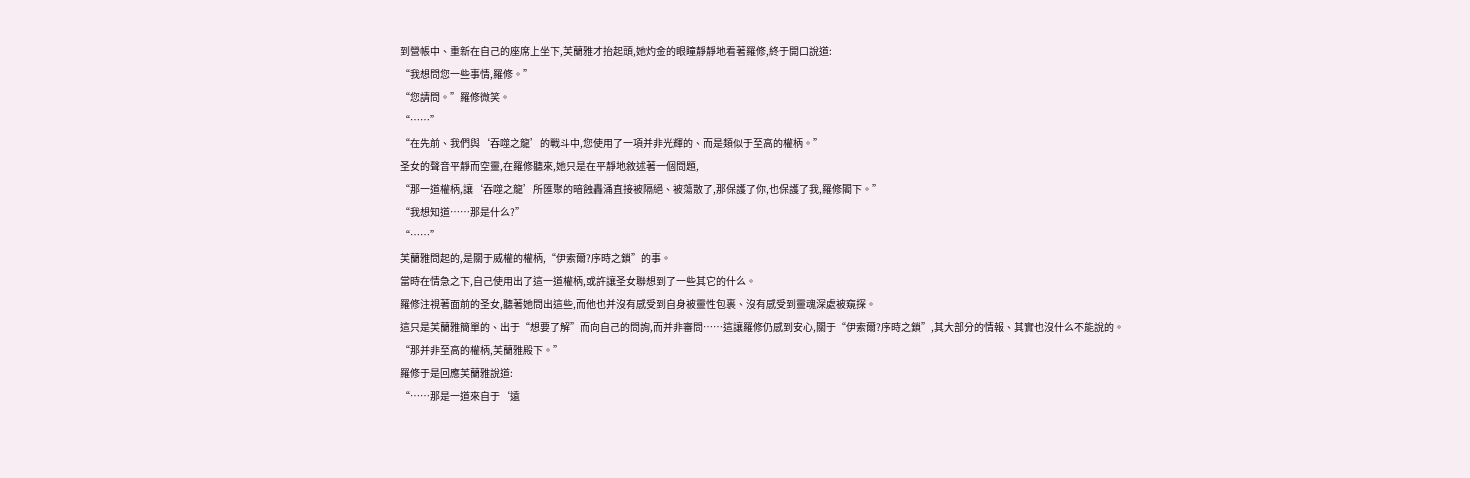到營帳中、重新在自己的座席上坐下,芙蘭雅才抬起頭,她灼金的眼瞳靜靜地看著羅修,終于開口說道:
“我想問您一些事情,羅修。”
“您請問。”羅修微笑。
“……”
“在先前、我們與‘吞噬之龍’的戰斗中,您使用了一項并非光輝的、而是類似于至高的權柄。”
圣女的聲音平靜而空靈,在羅修聽來,她只是在平靜地敘述著一個問題,
“那一道權柄,讓‘吞噬之龍’所匯聚的暗蝕轟涌直接被隔絕、被蕩散了,那保護了你,也保護了我,羅修閣下。”
“我想知道……那是什么?”
“……”
芙蘭雅問起的,是關于威權的權柄,“伊索爾?序時之鎖”的事。
當時在情急之下,自己使用出了這一道權柄,或許讓圣女聯想到了一些其它的什么。
羅修注視著面前的圣女,聽著她問出這些,而他也并沒有感受到自身被靈性包裹、沒有感受到靈魂深處被窺探。
這只是芙蘭雅簡單的、出于“想要了解”而向自己的問詢,而并非審問……這讓羅修仍感到安心,關于“伊索爾?序時之鎖”,其大部分的情報、其實也沒什么不能說的。
“那并非至高的權柄,芙蘭雅殿下。”
羅修于是回應芙蘭雅說道:
“……那是一道來自于‘遠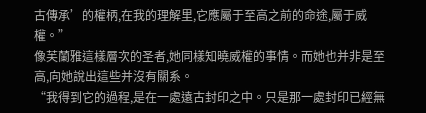古傳承’的權柄,在我的理解里,它應屬于至高之前的命途,屬于威權。”
像芙蘭雅這樣層次的圣者,她同樣知曉威權的事情。而她也并非是至高,向她說出這些并沒有關系。
“我得到它的過程,是在一處遠古封印之中。只是那一處封印已經無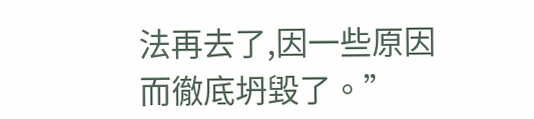法再去了,因一些原因而徹底坍毀了。”